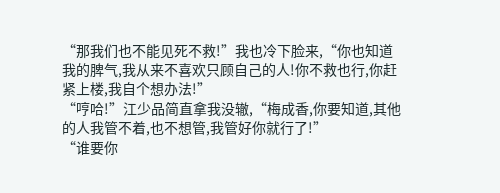“那我们也不能见死不救!”我也冷下脸来,“你也知道我的脾气,我从来不喜欢只顾自己的人!你不救也行,你赶紧上楼,我自个想办法!”
“哼哈!”江少品简直拿我没辙,“梅成香,你要知道,其他的人我管不着,也不想管,我管好你就行了!”
“谁要你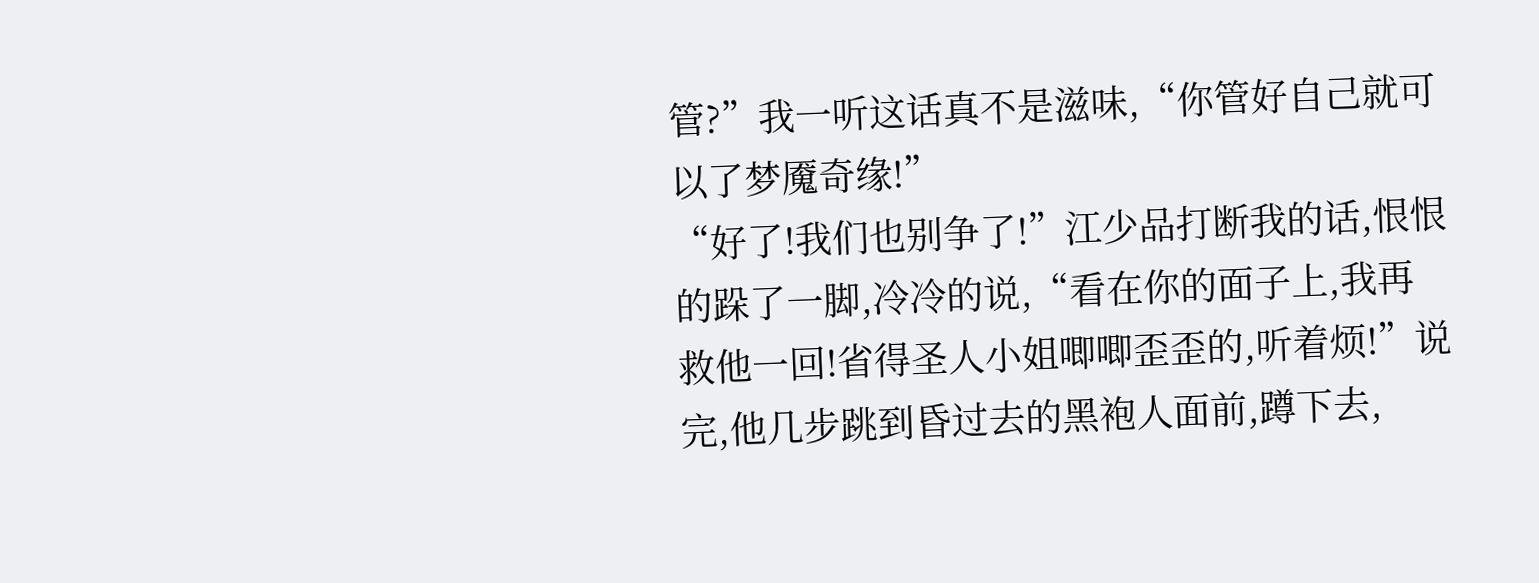管?”我一听这话真不是滋味,“你管好自己就可以了梦魇奇缘!”
“好了!我们也别争了!”江少品打断我的话,恨恨的跺了一脚,冷冷的说,“看在你的面子上,我再救他一回!省得圣人小姐唧唧歪歪的,听着烦!”说完,他几步跳到昏过去的黑袍人面前,蹲下去,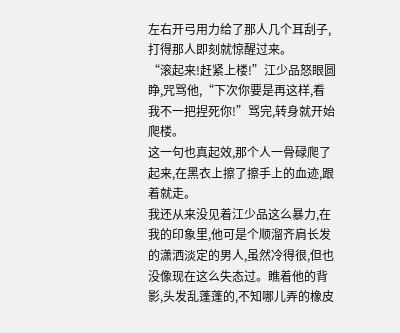左右开弓用力给了那人几个耳刮子,打得那人即刻就惊醒过来。
“滚起来!赶紧上楼!”江少品怒眼圆睁,咒骂他,“下次你要是再这样,看我不一把捏死你!”骂完,转身就开始爬楼。
这一句也真起效,那个人一骨碌爬了起来,在黑衣上擦了擦手上的血迹,跟着就走。
我还从来没见着江少品这么暴力,在我的印象里,他可是个顺溜齐肩长发的潇洒淡定的男人,虽然冷得很,但也没像现在这么失态过。瞧着他的背影,头发乱蓬蓬的,不知哪儿弄的橡皮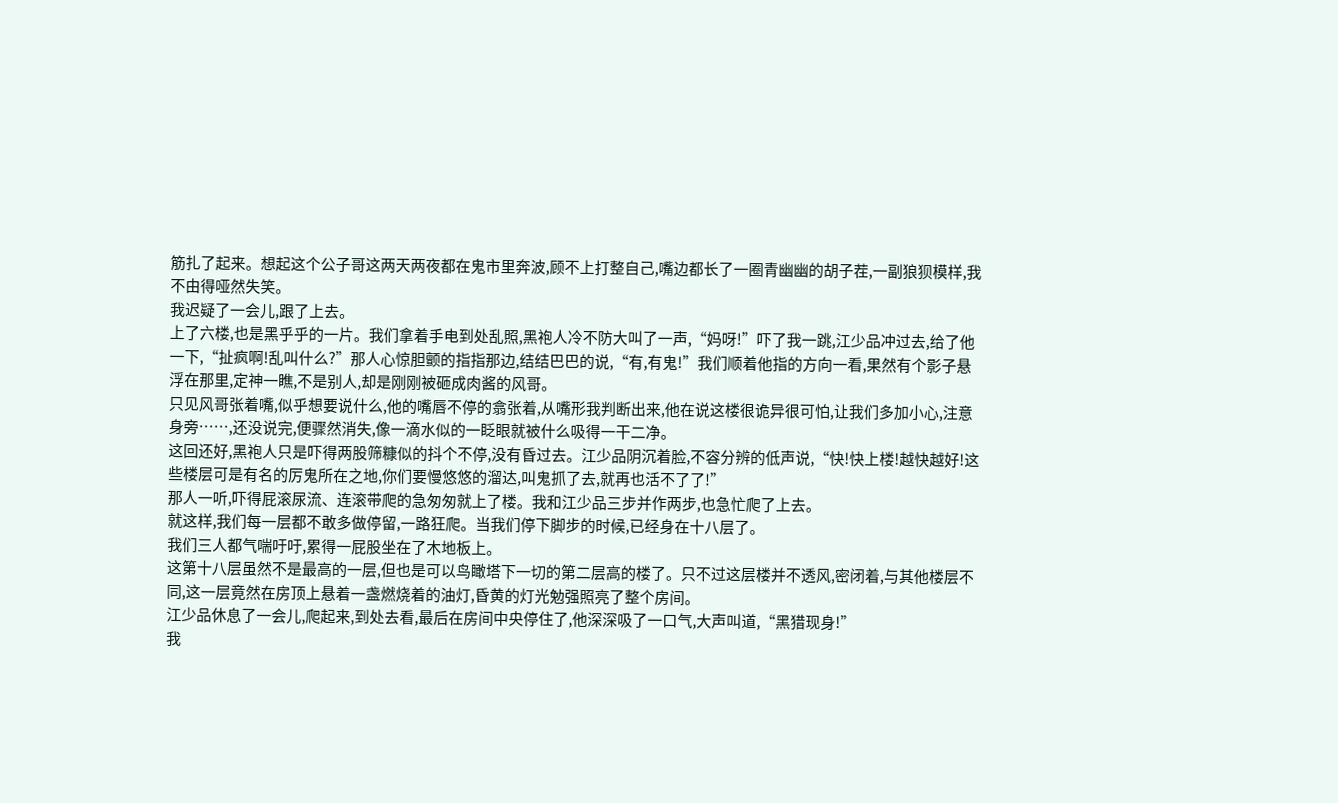筋扎了起来。想起这个公子哥这两天两夜都在鬼市里奔波,顾不上打整自己,嘴边都长了一圈青幽幽的胡子茬,一副狼狈模样,我不由得哑然失笑。
我迟疑了一会儿,跟了上去。
上了六楼,也是黑乎乎的一片。我们拿着手电到处乱照,黑袍人冷不防大叫了一声,“妈呀!”吓了我一跳,江少品冲过去,给了他一下,“扯疯啊!乱叫什么?”那人心惊胆颤的指指那边,结结巴巴的说,“有,有鬼!”我们顺着他指的方向一看,果然有个影子悬浮在那里,定神一瞧,不是别人,却是刚刚被砸成肉酱的风哥。
只见风哥张着嘴,似乎想要说什么,他的嘴唇不停的翕张着,从嘴形我判断出来,他在说这楼很诡异很可怕,让我们多加小心,注意身旁……,还没说完,便骤然消失,像一滴水似的一眨眼就被什么吸得一干二净。
这回还好,黑袍人只是吓得两股筛糠似的抖个不停,没有昏过去。江少品阴沉着脸,不容分辨的低声说,“快!快上楼!越快越好!这些楼层可是有名的厉鬼所在之地,你们要慢悠悠的溜达,叫鬼抓了去,就再也活不了了!”
那人一听,吓得屁滚尿流、连滚带爬的急匆匆就上了楼。我和江少品三步并作两步,也急忙爬了上去。
就这样,我们每一层都不敢多做停留,一路狂爬。当我们停下脚步的时候,已经身在十八层了。
我们三人都气喘吁吁,累得一屁股坐在了木地板上。
这第十八层虽然不是最高的一层,但也是可以鸟瞰塔下一切的第二层高的楼了。只不过这层楼并不透风,密闭着,与其他楼层不同,这一层竟然在房顶上悬着一盏燃烧着的油灯,昏黄的灯光勉强照亮了整个房间。
江少品休息了一会儿,爬起来,到处去看,最后在房间中央停住了,他深深吸了一口气,大声叫道,“黑猎现身!”
我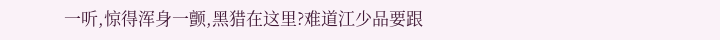一听,惊得浑身一颤,黑猎在这里?难道江少品要跟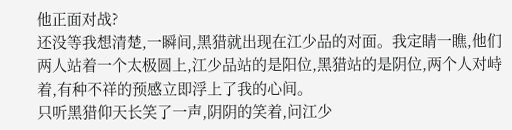他正面对战?
还没等我想清楚,一瞬间,黑猎就出现在江少品的对面。我定睛一瞧,他们两人站着一个太极圆上,江少品站的是阳位,黑猎站的是阴位,两个人对峙着,有种不祥的预感立即浮上了我的心间。
只听黑猎仰天长笑了一声,阴阴的笑着,问江少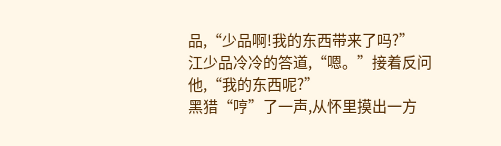品,“少品啊!我的东西带来了吗?”
江少品冷冷的答道,“嗯。”接着反问他,“我的东西呢?”
黑猎“哼”了一声,从怀里摸出一方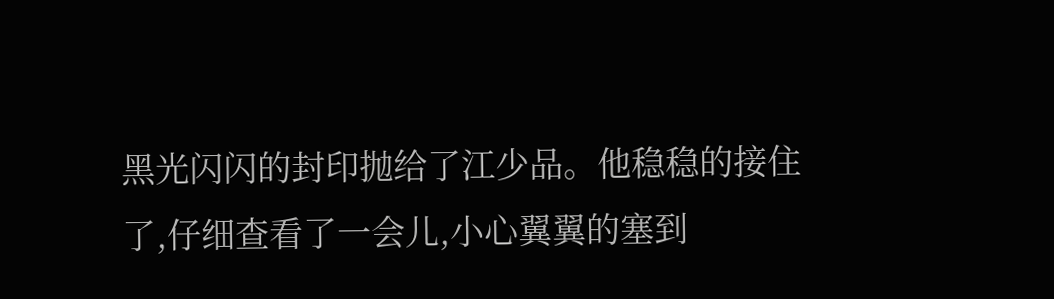黑光闪闪的封印抛给了江少品。他稳稳的接住了,仔细查看了一会儿,小心翼翼的塞到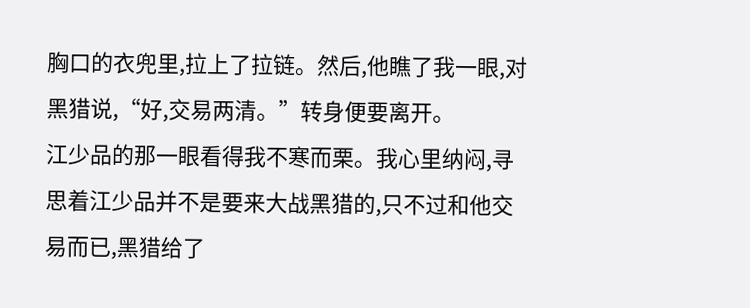胸口的衣兜里,拉上了拉链。然后,他瞧了我一眼,对黑猎说,“好,交易两清。”转身便要离开。
江少品的那一眼看得我不寒而栗。我心里纳闷,寻思着江少品并不是要来大战黑猎的,只不过和他交易而已,黑猎给了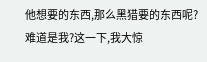他想要的东西,那么黑猎要的东西呢?
难道是我?这一下,我大惊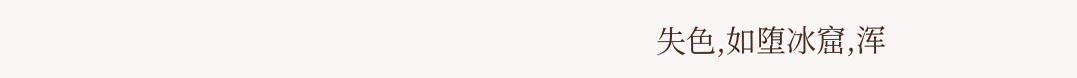失色,如堕冰窟,浑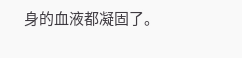身的血液都凝固了。